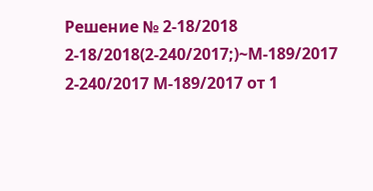Решение № 2-18/2018 2-18/2018(2-240/2017;)~М-189/2017 2-240/2017 М-189/2017 от 1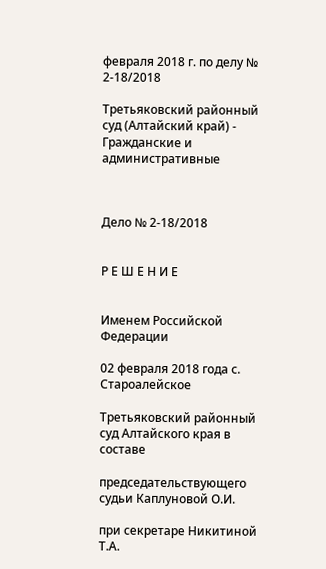февраля 2018 г. по делу № 2-18/2018

Третьяковский районный суд (Алтайский край) - Гражданские и административные



Дело № 2-18/2018


Р Е Ш Е Н И Е


Именем Российской Федерации

02 февраля 2018 года с. Староалейское

Третьяковский районный суд Алтайского края в составе

председательствующего судьи Каплуновой О.И.

при секретаре Никитиной Т.А.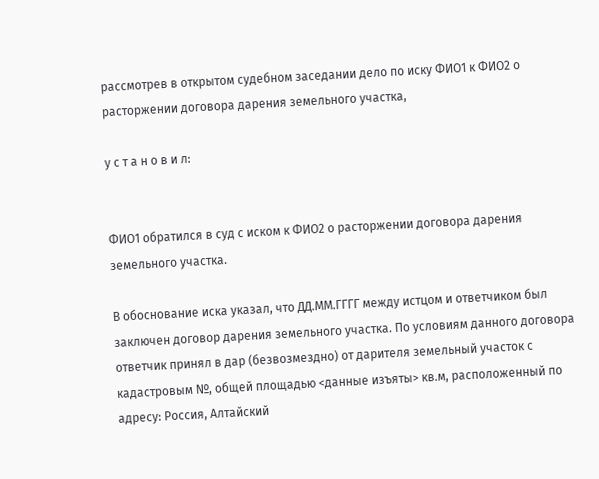рассмотрев в открытом судебном заседании дело по иску ФИО1 к ФИО2 о расторжении договора дарения земельного участка,

у с т а н о в и л:


ФИО1 обратился в суд с иском к ФИО2 о расторжении договора дарения земельного участка.

В обоснование иска указал, что ДД.ММ.ГГГГ между истцом и ответчиком был заключен договор дарения земельного участка. По условиям данного договора ответчик принял в дар (безвозмездно) от дарителя земельный участок с кадастровым №, общей площадью <данные изъяты> кв.м, расположенный по адресу: Россия, Алтайский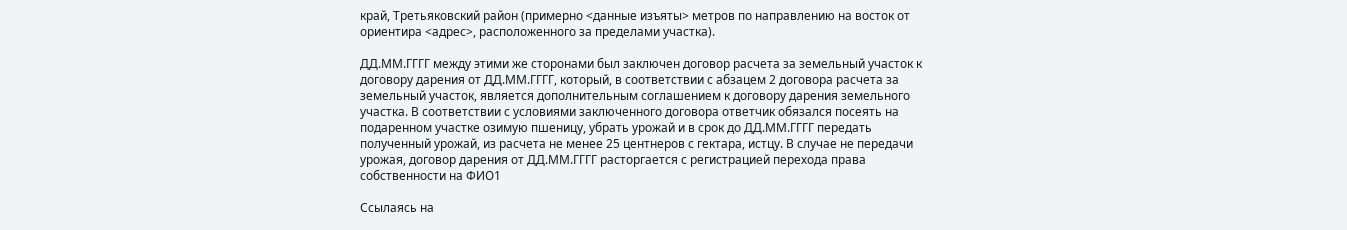край, Третьяковский район (примерно <данные изъяты> метров по направлению на восток от ориентира <адрес>, расположенного за пределами участка).

ДД.ММ.ГГГГ между этими же сторонами был заключен договор расчета за земельный участок к договору дарения от ДД.ММ.ГГГГ, который, в соответствии с абзацем 2 договора расчета за земельный участок, является дополнительным соглашением к договору дарения земельного участка. В соответствии с условиями заключенного договора ответчик обязался посеять на подаренном участке озимую пшеницу, убрать урожай и в срок до ДД.ММ.ГГГГ передать полученный урожай, из расчета не менее 25 центнеров с гектара, истцу. В случае не передачи урожая, договор дарения от ДД.ММ.ГГГГ расторгается с регистрацией перехода права собственности на ФИО1

Ссылаясь на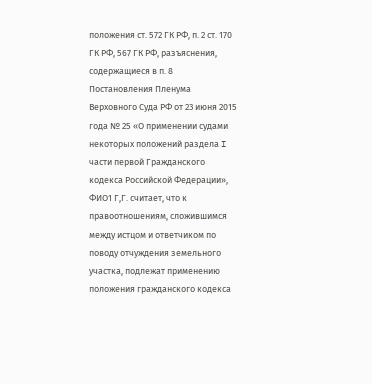положения ст. 572 ГК РФ, п. 2 ст. 170 ГК РФ, 567 ГК РФ, разъяснения, содержащиеся в п. 8 Постановления Пленума Верховного Суда РФ от 23 июня 2015 года № 25 «О применении судами некоторых положений раздела I части первой Гражданского кодекса Российской Федерации», ФИО1 Г,Г. считает, что к правоотношениям, сложившимся между истцом и ответчиком по поводу отчуждения земельного участка, подлежат применению положения гражданского кодекса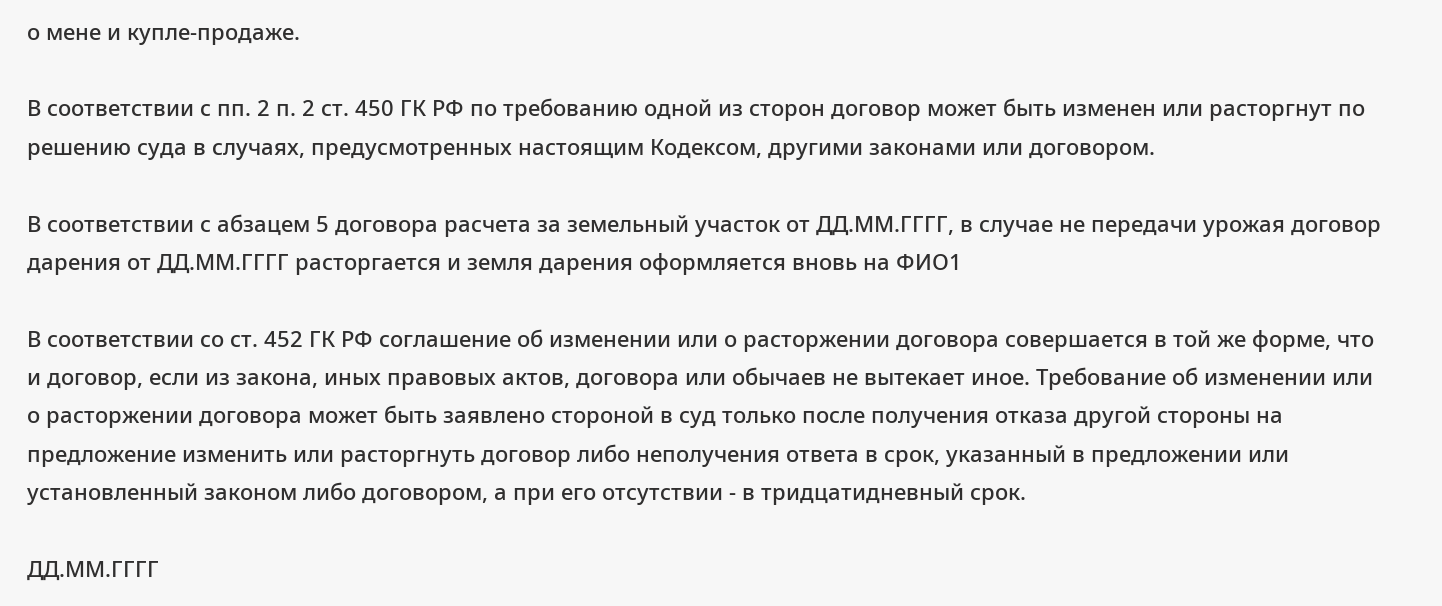о мене и купле-продаже.

В соответствии с пп. 2 п. 2 ст. 450 ГК РФ по требованию одной из сторон договор может быть изменен или расторгнут по решению суда в случаях, предусмотренных настоящим Кодексом, другими законами или договором.

В соответствии с абзацем 5 договора расчета за земельный участок от ДД.ММ.ГГГГ, в случае не передачи урожая договор дарения от ДД.ММ.ГГГГ расторгается и земля дарения оформляется вновь на ФИО1

В соответствии со ст. 452 ГК РФ соглашение об изменении или о расторжении договора совершается в той же форме, что и договор, если из закона, иных правовых актов, договора или обычаев не вытекает иное. Требование об изменении или о расторжении договора может быть заявлено стороной в суд только после получения отказа другой стороны на предложение изменить или расторгнуть договор либо неполучения ответа в срок, указанный в предложении или установленный законом либо договором, а при его отсутствии - в тридцатидневный срок.

ДД.ММ.ГГГГ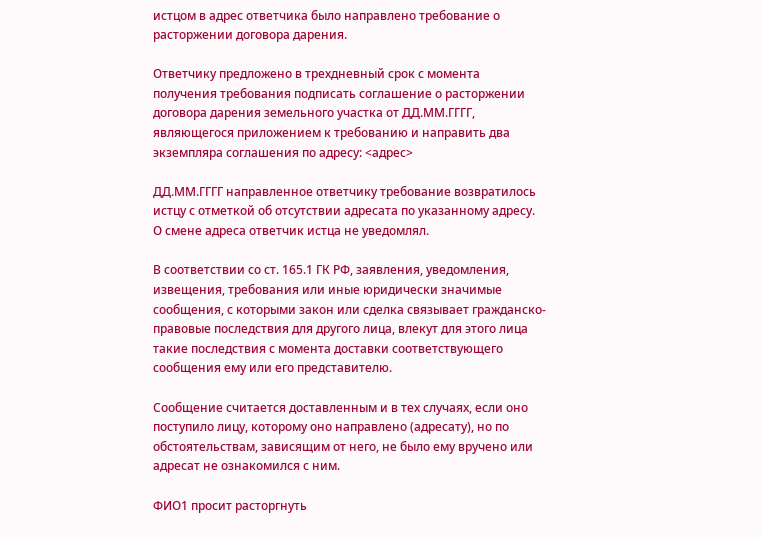истцом в адрес ответчика было направлено требование о расторжении договора дарения.

Ответчику предложено в трехдневный срок с момента получения требования подписать соглашение о расторжении договора дарения земельного участка от ДД.ММ.ГГГГ, являющегося приложением к требованию и направить два экземпляра соглашения по адресу: <адрес>

ДД.ММ.ГГГГ направленное ответчику требование возвратилось истцу с отметкой об отсутствии адресата по указанному адресу. О смене адреса ответчик истца не уведомлял.

В соответствии со ст. 165.1 ГК РФ, заявления, уведомления, извещения, требования или иные юридически значимые сообщения, с которыми закон или сделка связывает гражданско-правовые последствия для другого лица, влекут для этого лица такие последствия с момента доставки соответствующего сообщения ему или его представителю.

Сообщение считается доставленным и в тех случаях, если оно поступило лицу, которому оно направлено (адресату), но по обстоятельствам, зависящим от него, не было ему вручено или адресат не ознакомился с ним.

ФИО1 просит расторгнуть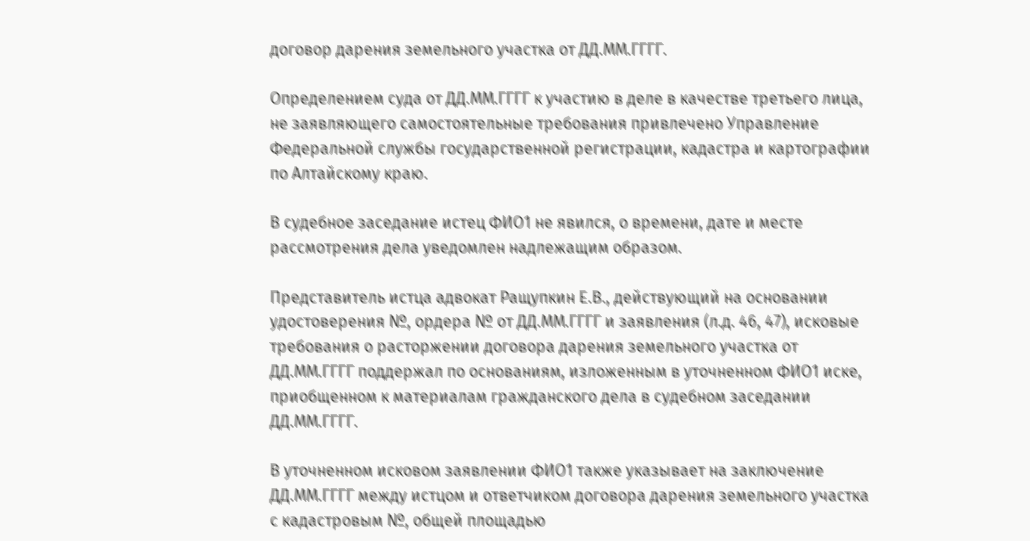договор дарения земельного участка от ДД.ММ.ГГГГ.

Определением суда от ДД.ММ.ГГГГ к участию в деле в качестве третьего лица, не заявляющего самостоятельные требования привлечено Управление Федеральной службы государственной регистрации, кадастра и картографии по Алтайскому краю.

В судебное заседание истец ФИО1 не явился, о времени, дате и месте рассмотрения дела уведомлен надлежащим образом.

Представитель истца адвокат Ращупкин Е.В., действующий на основании удостоверения №, ордера № от ДД.ММ.ГГГГ и заявления (л.д. 46, 47), исковые требования о расторжении договора дарения земельного участка от ДД.ММ.ГГГГ поддержал по основаниям, изложенным в уточненном ФИО1 иске, приобщенном к материалам гражданского дела в судебном заседании ДД.ММ.ГГГГ.

В уточненном исковом заявлении ФИО1 также указывает на заключение ДД.ММ.ГГГГ между истцом и ответчиком договора дарения земельного участка с кадастровым №, общей площадью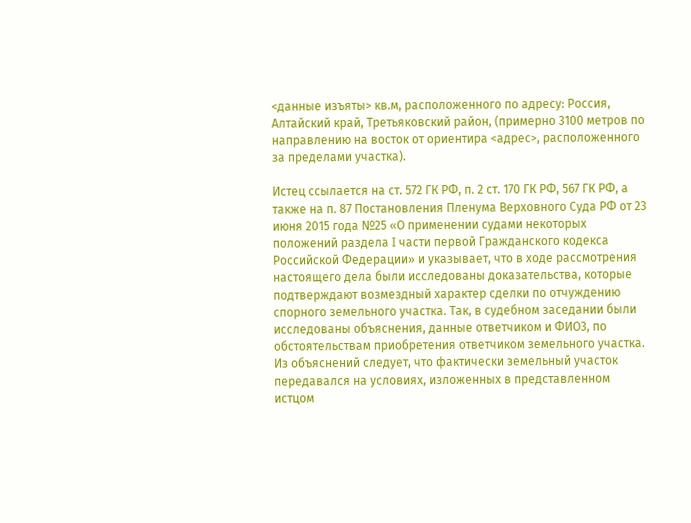<данные изъяты> кв.м, расположенного по адресу: Россия, Алтайский край, Третьяковский район, (примерно 3100 метров по направлению на восток от ориентира <адрес>, расположенного за пределами участка).

Истец ссылается на ст. 572 ГК РФ, п. 2 ст. 170 ГК РФ, 567 ГК РФ, а также на п. 87 Постановления Пленума Верховного Суда РФ от 23 июня 2015 года №25 «О применении судами некоторых положений раздела I части первой Гражданского кодекса Российской Федерации» и указывает, что в ходе рассмотрения настоящего дела были исследованы доказательства, которые подтверждают возмездный характер сделки по отчуждению спорного земельного участка. Так, в судебном заседании были исследованы объяснения, данные ответчиком и ФИО3, по обстоятельствам приобретения ответчиком земельного участка. Из объяснений следует, что фактически земельный участок передавался на условиях, изложенных в представленном истцом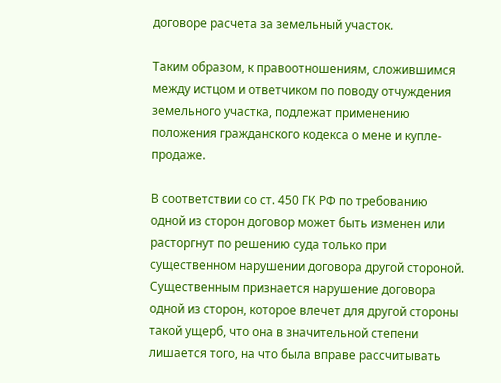договоре расчета за земельный участок.

Таким образом, к правоотношениям, сложившимся между истцом и ответчиком по поводу отчуждения земельного участка, подлежат применению положения гражданского кодекса о мене и купле-продаже.

В соответствии со ст. 450 ГК РФ по требованию одной из сторон договор может быть изменен или расторгнут по решению суда только при существенном нарушении договора другой стороной. Существенным признается нарушение договора одной из сторон, которое влечет для другой стороны такой ущерб, что она в значительной степени лишается того, на что была вправе рассчитывать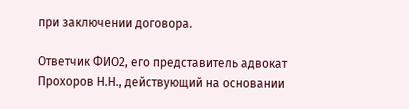при заключении договора.

Ответчик ФИО2, его представитель адвокат Прохоров Н.Н., действующий на основании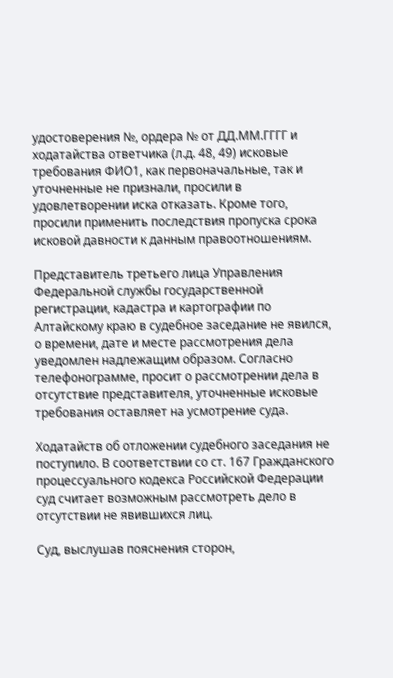удостоверения №, ордера № от ДД.ММ.ГГГГ и ходатайства ответчика (л.д. 48, 49) исковые требования ФИО1, как первоначальные, так и уточненные не признали, просили в удовлетворении иска отказать. Кроме того, просили применить последствия пропуска срока исковой давности к данным правоотношениям.

Представитель третьего лица Управления Федеральной службы государственной регистрации, кадастра и картографии по Алтайскому краю в судебное заседание не явился, о времени, дате и месте рассмотрения дела уведомлен надлежащим образом. Согласно телефонограмме, просит о рассмотрении дела в отсутствие представителя, уточненные исковые требования оставляет на усмотрение суда.

Ходатайств об отложении судебного заседания не поступило. В соответствии со ст. 167 Гражданского процессуального кодекса Российской Федерации суд считает возможным рассмотреть дело в отсутствии не явившихся лиц.

Суд, выслушав пояснения сторон,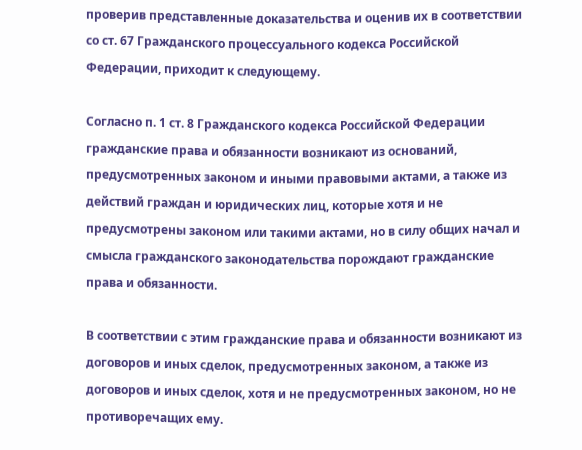проверив представленные доказательства и оценив их в соответствии со ст. 67 Гражданского процессуального кодекса Российской Федерации, приходит к следующему.

Согласно п. 1 ст. 8 Гражданского кодекса Российской Федерации гражданские права и обязанности возникают из оснований, предусмотренных законом и иными правовыми актами, а также из действий граждан и юридических лиц, которые хотя и не предусмотрены законом или такими актами, но в силу общих начал и смысла гражданского законодательства порождают гражданские права и обязанности.

В соответствии с этим гражданские права и обязанности возникают из договоров и иных сделок, предусмотренных законом, а также из договоров и иных сделок, хотя и не предусмотренных законом, но не противоречащих ему.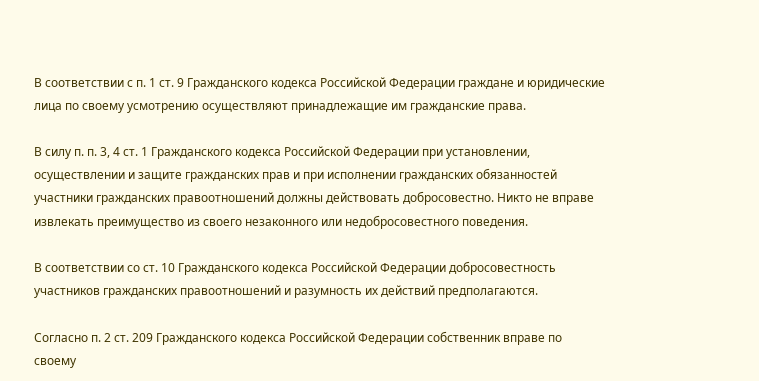В соответствии с п. 1 ст. 9 Гражданского кодекса Российской Федерации граждане и юридические лица по своему усмотрению осуществляют принадлежащие им гражданские права.

В силу п. п. 3, 4 ст. 1 Гражданского кодекса Российской Федерации при установлении, осуществлении и защите гражданских прав и при исполнении гражданских обязанностей участники гражданских правоотношений должны действовать добросовестно. Никто не вправе извлекать преимущество из своего незаконного или недобросовестного поведения.

В соответствии со ст. 10 Гражданского кодекса Российской Федерации добросовестность участников гражданских правоотношений и разумность их действий предполагаются.

Согласно п. 2 ст. 209 Гражданского кодекса Российской Федерации собственник вправе по своему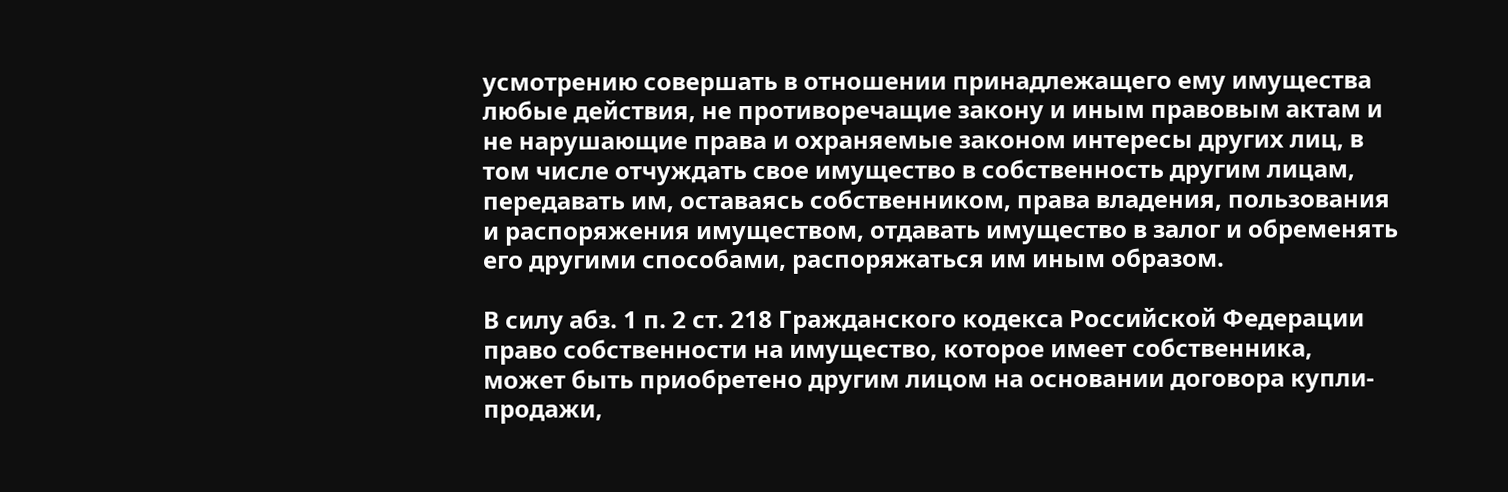усмотрению совершать в отношении принадлежащего ему имущества любые действия, не противоречащие закону и иным правовым актам и не нарушающие права и охраняемые законом интересы других лиц, в том числе отчуждать свое имущество в собственность другим лицам, передавать им, оставаясь собственником, права владения, пользования и распоряжения имуществом, отдавать имущество в залог и обременять его другими способами, распоряжаться им иным образом.

В силу абз. 1 п. 2 ст. 218 Гражданского кодекса Российской Федерации право собственности на имущество, которое имеет собственника, может быть приобретено другим лицом на основании договора купли-продажи,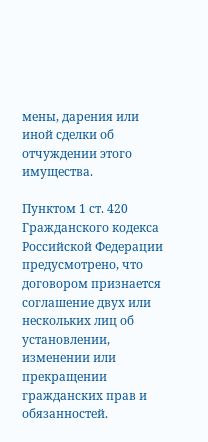мены, дарения или иной сделки об отчуждении этого имущества.

Пунктом 1 ст. 420 Гражданского кодекса Российской Федерации предусмотрено, что договором признается соглашение двух или нескольких лиц об установлении, изменении или прекращении гражданских прав и обязанностей.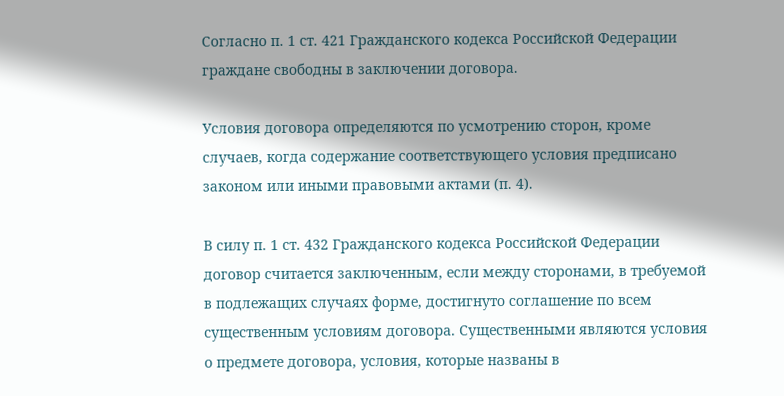Согласно п. 1 ст. 421 Гражданского кодекса Российской Федерации граждане свободны в заключении договора.

Условия договора определяются по усмотрению сторон, кроме случаев, когда содержание соответствующего условия предписано законом или иными правовыми актами (п. 4).

В силу п. 1 ст. 432 Гражданского кодекса Российской Федерации договор считается заключенным, если между сторонами, в требуемой в подлежащих случаях форме, достигнуто соглашение по всем существенным условиям договора. Существенными являются условия о предмете договора, условия, которые названы в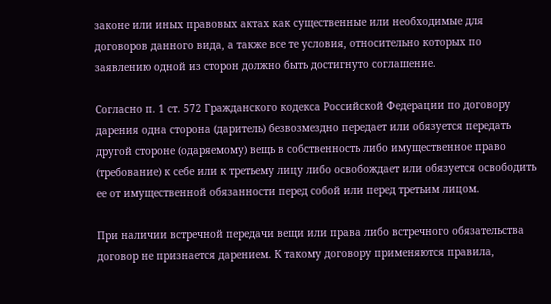законе или иных правовых актах как существенные или необходимые для договоров данного вида, а также все те условия, относительно которых по заявлению одной из сторон должно быть достигнуто соглашение.

Согласно п. 1 ст. 572 Гражданского кодекса Российской Федерации по договору дарения одна сторона (даритель) безвозмездно передает или обязуется передать другой стороне (одаряемому) вещь в собственность либо имущественное право (требование) к себе или к третьему лицу либо освобождает или обязуется освободить ее от имущественной обязанности перед собой или перед третьим лицом.

При наличии встречной передачи вещи или права либо встречного обязательства договор не признается дарением. К такому договору применяются правила,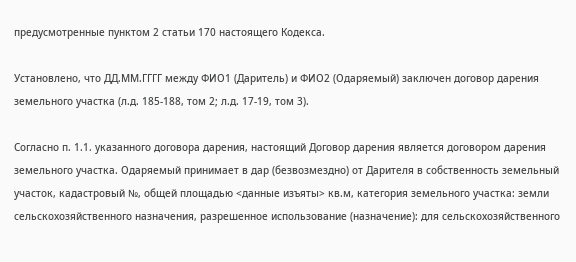предусмотренные пунктом 2 статьи 170 настоящего Кодекса.

Установлено, что ДД.ММ.ГГГГ между ФИО1 (Даритель) и ФИО2 (Одаряемый) заключен договор дарения земельного участка (л.д. 185-188, том 2; л.д. 17-19, том 3).

Согласно п. 1.1. указанного договора дарения, настоящий Договор дарения является договором дарения земельного участка. Одаряемый принимает в дар (безвозмездно) от Дарителя в собственность земельный участок, кадастровый №, общей площадью <данные изъяты> кв.м, категория земельного участка: земли сельскохозяйственного назначения, разрешенное использование (назначение): для сельскохозяйственного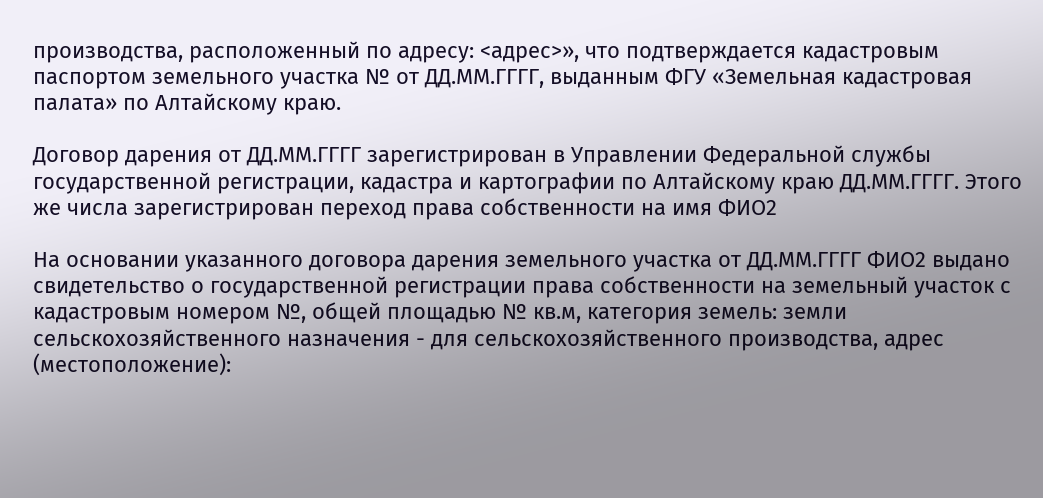производства, расположенный по адресу: <адрес>», что подтверждается кадастровым паспортом земельного участка № от ДД.ММ.ГГГГ, выданным ФГУ «Земельная кадастровая палата» по Алтайскому краю.

Договор дарения от ДД.ММ.ГГГГ зарегистрирован в Управлении Федеральной службы государственной регистрации, кадастра и картографии по Алтайскому краю ДД.ММ.ГГГГ. Этого же числа зарегистрирован переход права собственности на имя ФИО2

На основании указанного договора дарения земельного участка от ДД.ММ.ГГГГ ФИО2 выдано свидетельство о государственной регистрации права собственности на земельный участок с кадастровым номером №, общей площадью № кв.м, категория земель: земли сельскохозяйственного назначения - для сельскохозяйственного производства, адрес (местоположение):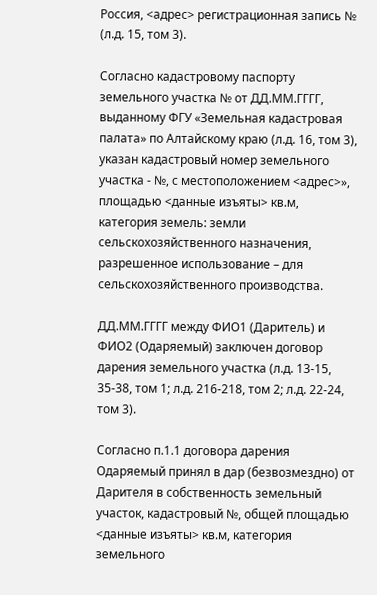Россия, <адрес> регистрационная запись № (л.д. 15, том 3).

Согласно кадастровому паспорту земельного участка № от ДД.ММ.ГГГГ, выданному ФГУ «Земельная кадастровая палата» по Алтайскому краю (л.д. 16, том 3), указан кадастровый номер земельного участка - №, с местоположением <адрес>», площадью <данные изъяты> кв.м, категория земель: земли сельскохозяйственного назначения, разрешенное использование – для сельскохозяйственного производства.

ДД.ММ.ГГГГ между ФИО1 (Даритель) и ФИО2 (Одаряемый) заключен договор дарения земельного участка (л.д. 13-15, 35-38, том 1; л.д. 216-218, том 2; л.д. 22-24, том 3).

Согласно п.1.1 договора дарения Одаряемый принял в дар (безвозмездно) от Дарителя в собственность земельный участок, кадастровый №, общей площадью <данные изъяты> кв.м, категория земельного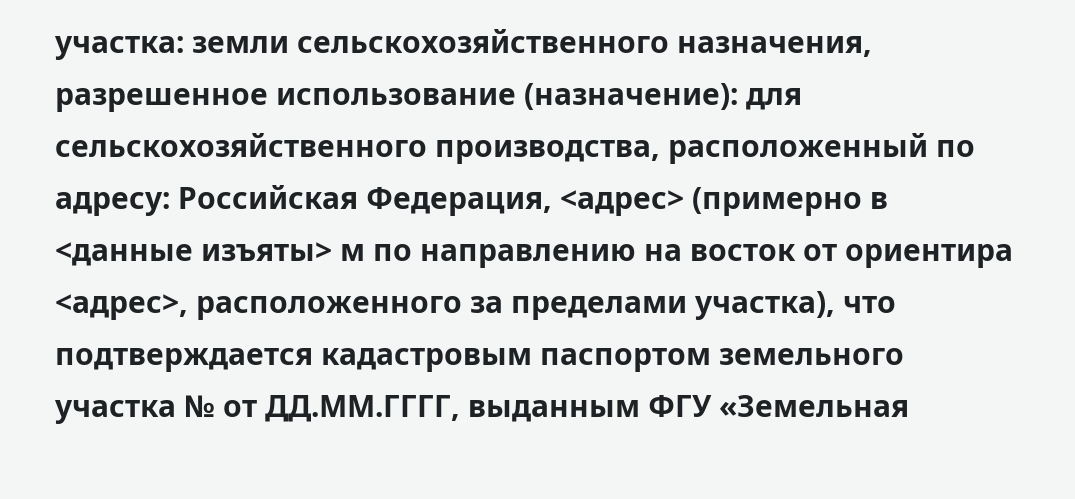участка: земли сельскохозяйственного назначения, разрешенное использование (назначение): для сельскохозяйственного производства, расположенный по адресу: Российская Федерация, <адрес> (примерно в <данные изъяты> м по направлению на восток от ориентира <адрес>, расположенного за пределами участка), что подтверждается кадастровым паспортом земельного участка № от ДД.ММ.ГГГГ, выданным ФГУ «Земельная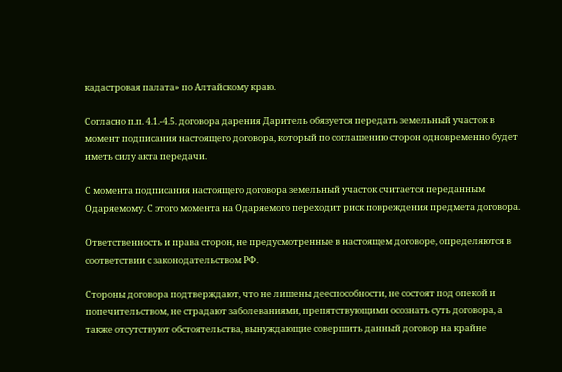кадастровая палата» по Алтайскому краю.

Согласно п.п. 4.1.-4.5. договора дарения Даритель обязуется передать земельный участок в момент подписания настоящего договора, который по соглашению сторон одновременно будет иметь силу акта передачи.

С момента подписания настоящего договора земельный участок считается переданным Одаряемому. С этого момента на Одаряемого переходит риск повреждения предмета договора.

Ответственность и права сторон, не предусмотренные в настоящем договоре, определяются в соответствии с законодательством РФ.

Стороны договора подтверждают, что не лишены дееспособности, не состоят под опекой и попечительством, не страдают заболеваниями, препятствующими осознать суть договора, а также отсутствуют обстоятельства, вынуждающие совершить данный договор на крайне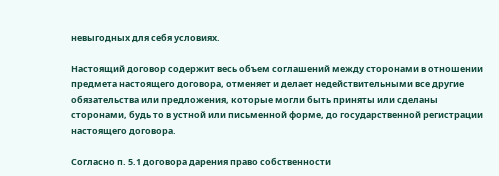невыгодных для себя условиях.

Настоящий договор содержит весь объем соглашений между сторонами в отношении предмета настоящего договора, отменяет и делает недействительными все другие обязательства или предложения, которые могли быть приняты или сделаны сторонами, будь то в устной или письменной форме, до государственной регистрации настоящего договора.

Согласно п. 5.1 договора дарения право собственности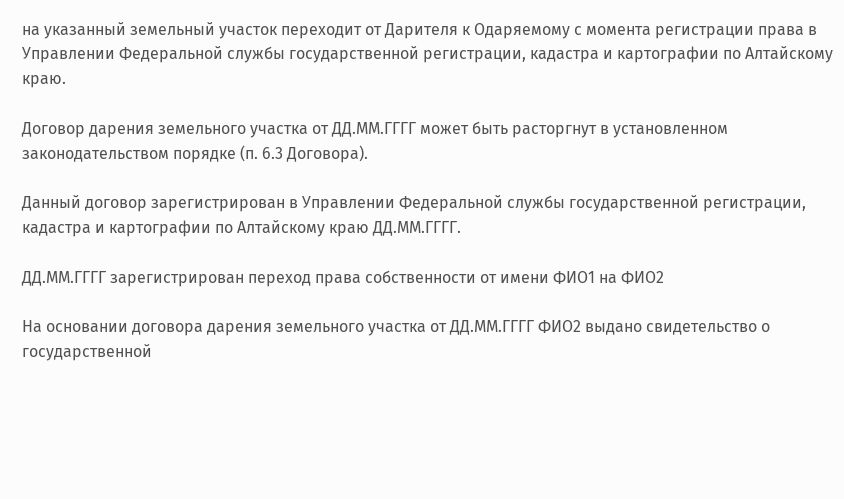на указанный земельный участок переходит от Дарителя к Одаряемому с момента регистрации права в Управлении Федеральной службы государственной регистрации, кадастра и картографии по Алтайскому краю.

Договор дарения земельного участка от ДД.ММ.ГГГГ может быть расторгнут в установленном законодательством порядке (п. 6.3 Договора).

Данный договор зарегистрирован в Управлении Федеральной службы государственной регистрации, кадастра и картографии по Алтайскому краю ДД.ММ.ГГГГ.

ДД.ММ.ГГГГ зарегистрирован переход права собственности от имени ФИО1 на ФИО2

На основании договора дарения земельного участка от ДД.ММ.ГГГГ ФИО2 выдано свидетельство о государственной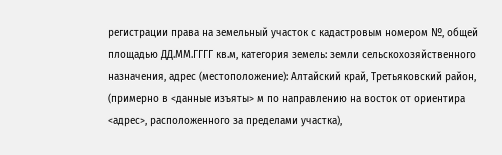регистрации права на земельный участок с кадастровым номером №, общей площадью ДД.ММ.ГГГГ кв.м, категория земель: земли сельскохозяйственного назначения, адрес (местоположение): Алтайский край, Третьяковский район, (примерно в <данные изъяты> м по направлению на восток от ориентира <адрес>, расположенного за пределами участка),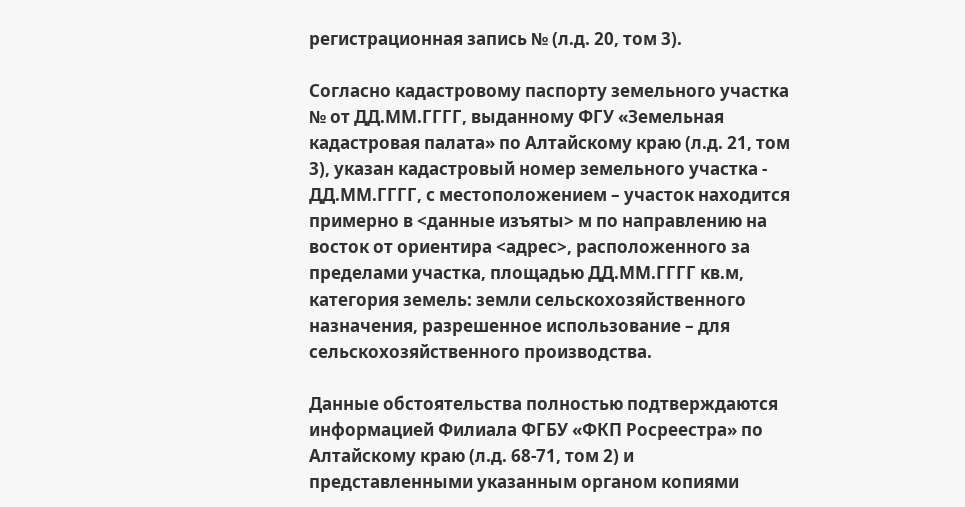регистрационная запись № (л.д. 20, том 3).

Согласно кадастровому паспорту земельного участка № от ДД.ММ.ГГГГ, выданному ФГУ «Земельная кадастровая палата» по Алтайскому краю (л.д. 21, том 3), указан кадастровый номер земельного участка - ДД.ММ.ГГГГ, с местоположением – участок находится примерно в <данные изъяты> м по направлению на восток от ориентира <адрес>, расположенного за пределами участка, площадью ДД.ММ.ГГГГ кв.м, категория земель: земли сельскохозяйственного назначения, разрешенное использование – для сельскохозяйственного производства.

Данные обстоятельства полностью подтверждаются информацией Филиала ФГБУ «ФКП Росреестра» по Алтайскому краю (л.д. 68-71, том 2) и представленными указанным органом копиями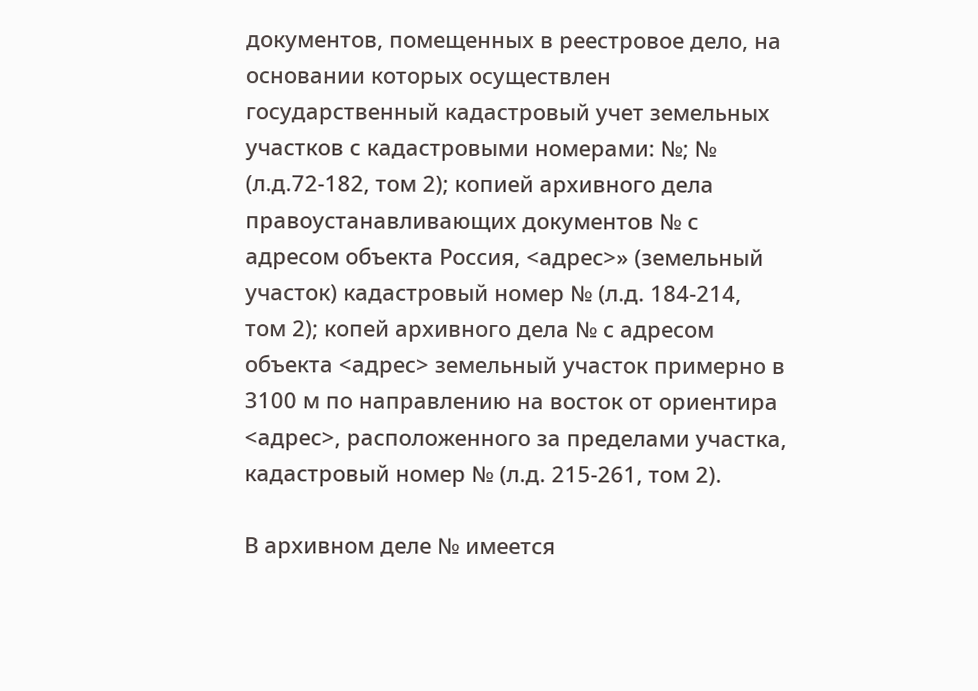документов, помещенных в реестровое дело, на основании которых осуществлен государственный кадастровый учет земельных участков с кадастровыми номерами: №; № (л.д.72-182, том 2); копией архивного дела правоустанавливающих документов № с адресом объекта Россия, <адрес>» (земельный участок) кадастровый номер № (л.д. 184-214, том 2); копей архивного дела № с адресом объекта <адрес> земельный участок примерно в 3100 м по направлению на восток от ориентира <адрес>, расположенного за пределами участка, кадастровый номер № (л.д. 215-261, том 2).

В архивном деле № имеется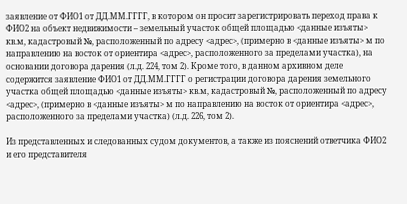заявление от ФИО1 от ДД.ММ.ГГГГ, в котором он просит зарегистрировать переход права к ФИО2 на объект недвижимости – земельный участок общей площадью <данные изъяты> кв.м, кадастровый №, расположенный по адресу <адрес>, (примерно в <данные изъяты> м по направлению на восток от ориентира <адрес>, расположенного за пределами участка), на основании договора дарения (л.д. 224, том 2). Кроме того, в данном архивном деле содержится заявление ФИО1 от ДД.ММ.ГГГГ о регистрации договора дарения земельного участка общей площадью <данные изъяты> кв.м, кадастровый №, расположенный по адресу <адрес>, (примерно в <данные изъяты> м по направлению на восток от ориентира <адрес>, расположенного за пределами участка) (л.д. 226, том 2).

Из представленных и следованных судом документов, а также из пояснений ответчика ФИО2 и его представителя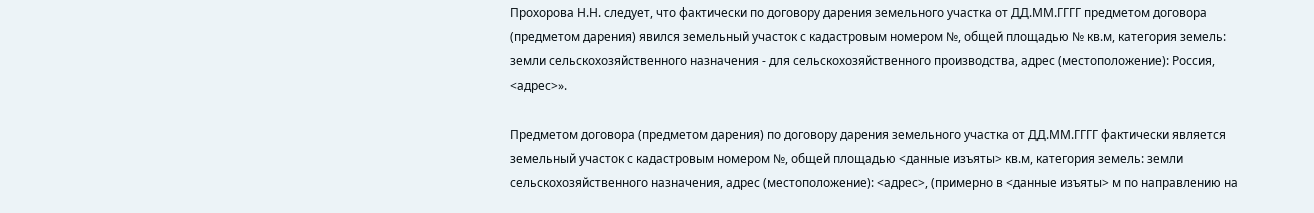Прохорова Н.Н. следует, что фактически по договору дарения земельного участка от ДД.ММ.ГГГГ предметом договора (предметом дарения) явился земельный участок с кадастровым номером №, общей площадью № кв.м, категория земель: земли сельскохозяйственного назначения - для сельскохозяйственного производства, адрес (местоположение): Россия, <адрес>».

Предметом договора (предметом дарения) по договору дарения земельного участка от ДД.ММ.ГГГГ фактически является земельный участок с кадастровым номером №, общей площадью <данные изъяты> кв.м, категория земель: земли сельскохозяйственного назначения, адрес (местоположение): <адрес>, (примерно в <данные изъяты> м по направлению на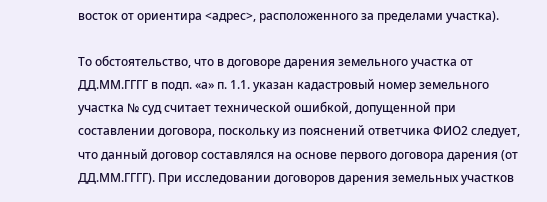восток от ориентира <адрес>, расположенного за пределами участка).

То обстоятельство, что в договоре дарения земельного участка от ДД.ММ.ГГГГ в подп. «а» п. 1.1. указан кадастровый номер земельного участка № суд считает технической ошибкой, допущенной при составлении договора, поскольку из пояснений ответчика ФИО2 следует, что данный договор составлялся на основе первого договора дарения (от ДД.ММ.ГГГГ). При исследовании договоров дарения земельных участков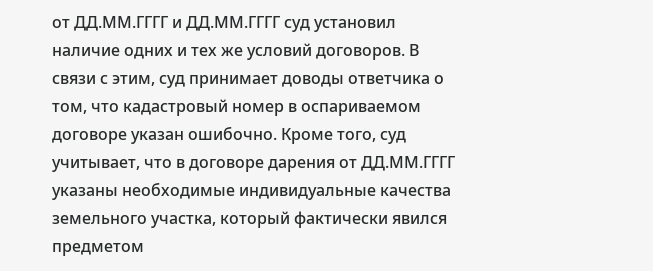от ДД.ММ.ГГГГ и ДД.ММ.ГГГГ суд установил наличие одних и тех же условий договоров. В связи с этим, суд принимает доводы ответчика о том, что кадастровый номер в оспариваемом договоре указан ошибочно. Кроме того, суд учитывает, что в договоре дарения от ДД.ММ.ГГГГ указаны необходимые индивидуальные качества земельного участка, который фактически явился предметом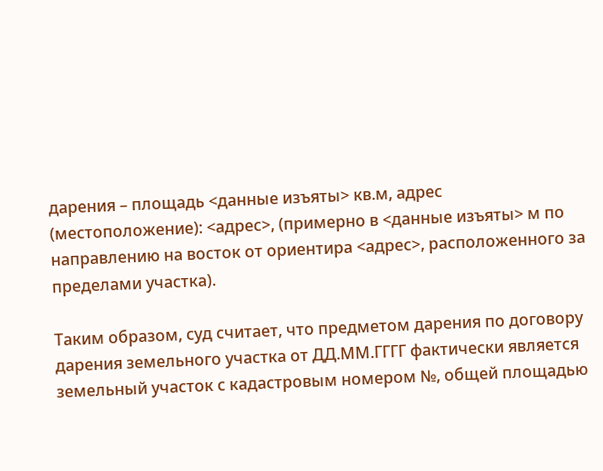дарения – площадь <данные изъяты> кв.м, адрес (местоположение): <адрес>, (примерно в <данные изъяты> м по направлению на восток от ориентира <адрес>, расположенного за пределами участка).

Таким образом, суд считает, что предметом дарения по договору дарения земельного участка от ДД.ММ.ГГГГ фактически является земельный участок с кадастровым номером №, общей площадью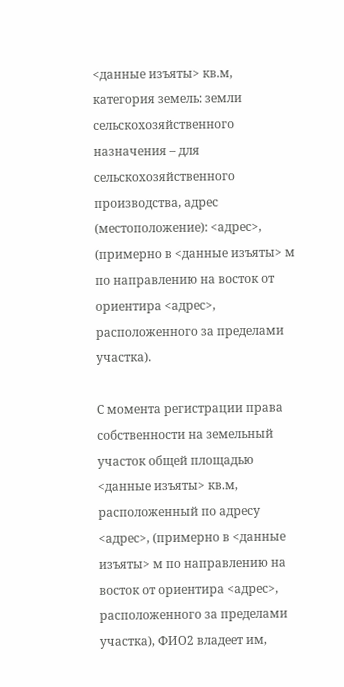<данные изъяты> кв.м, категория земель: земли сельскохозяйственного назначения – для сельскохозяйственного производства, адрес (местоположение): <адрес>, (примерно в <данные изъяты> м по направлению на восток от ориентира <адрес>, расположенного за пределами участка).

С момента регистрации права собственности на земельный участок общей площадью <данные изъяты> кв.м, расположенный по адресу <адрес>, (примерно в <данные изъяты> м по направлению на восток от ориентира <адрес>, расположенного за пределами участка), ФИО2 владеет им,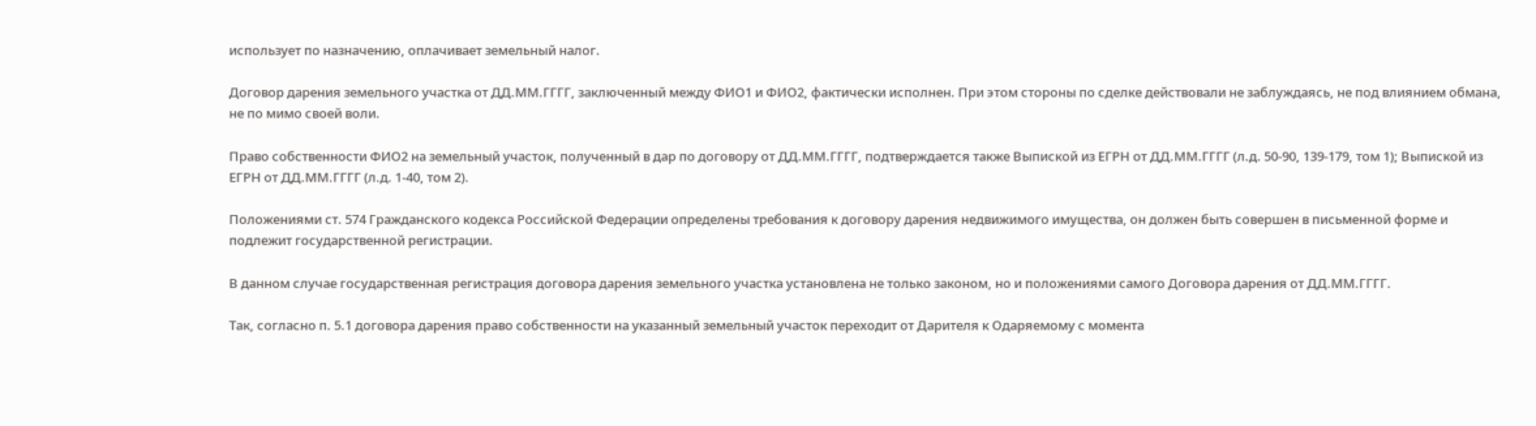использует по назначению, оплачивает земельный налог.

Договор дарения земельного участка от ДД.ММ.ГГГГ, заключенный между ФИО1 и ФИО2, фактически исполнен. При этом стороны по сделке действовали не заблуждаясь, не под влиянием обмана, не по мимо своей воли.

Право собственности ФИО2 на земельный участок, полученный в дар по договору от ДД.ММ.ГГГГ, подтверждается также Выпиской из ЕГРН от ДД.ММ.ГГГГ (л.д. 50-90, 139-179, том 1); Выпиской из ЕГРН от ДД.ММ.ГГГГ (л.д. 1-40, том 2).

Положениями ст. 574 Гражданского кодекса Российской Федерации определены требования к договору дарения недвижимого имущества, он должен быть совершен в письменной форме и подлежит государственной регистрации.

В данном случае государственная регистрация договора дарения земельного участка установлена не только законом, но и положениями самого Договора дарения от ДД.ММ.ГГГГ.

Так, согласно п. 5.1 договора дарения право собственности на указанный земельный участок переходит от Дарителя к Одаряемому с момента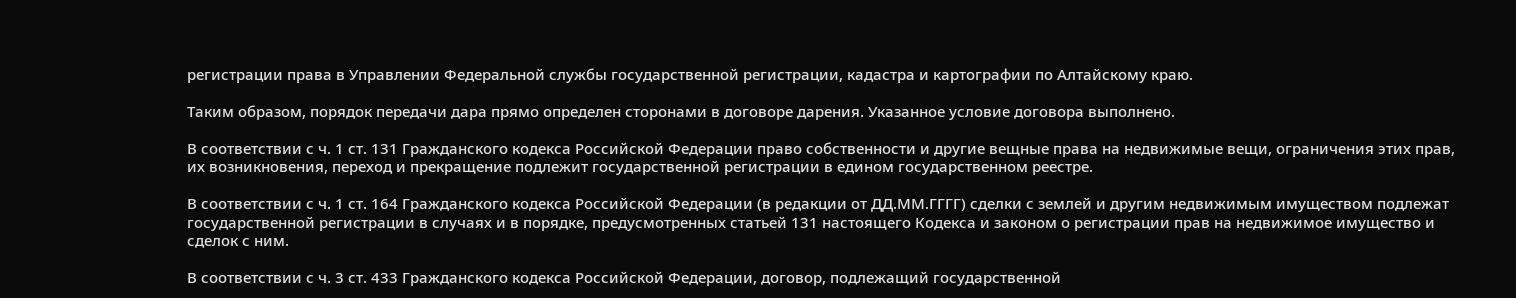регистрации права в Управлении Федеральной службы государственной регистрации, кадастра и картографии по Алтайскому краю.

Таким образом, порядок передачи дара прямо определен сторонами в договоре дарения. Указанное условие договора выполнено.

В соответствии с ч. 1 ст. 131 Гражданского кодекса Российской Федерации право собственности и другие вещные права на недвижимые вещи, ограничения этих прав, их возникновения, переход и прекращение подлежит государственной регистрации в едином государственном реестре.

В соответствии с ч. 1 ст. 164 Гражданского кодекса Российской Федерации (в редакции от ДД.ММ.ГГГГ) сделки с землей и другим недвижимым имуществом подлежат государственной регистрации в случаях и в порядке, предусмотренных статьей 131 настоящего Кодекса и законом о регистрации прав на недвижимое имущество и сделок с ним.

В соответствии с ч. 3 ст. 433 Гражданского кодекса Российской Федерации, договор, подлежащий государственной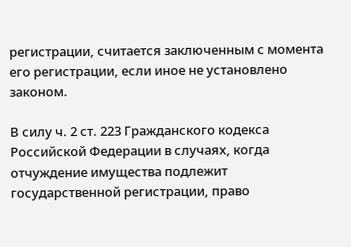регистрации, считается заключенным с момента его регистрации, если иное не установлено законом.

В силу ч. 2 ст. 223 Гражданского кодекса Российской Федерации в случаях, когда отчуждение имущества подлежит государственной регистрации, право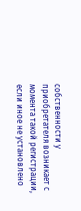собственности у приобретателя возникает с момента такой регистрации, если иное не установлено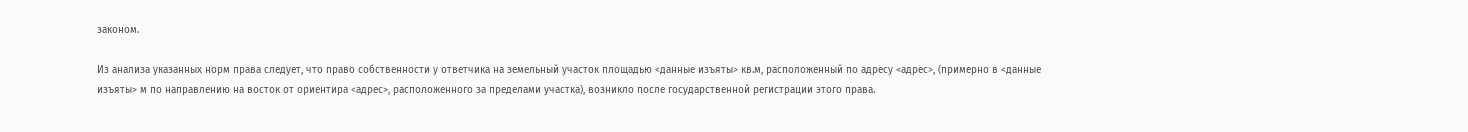законом.

Из анализа указанных норм права следует, что право собственности у ответчика на земельный участок площадью <данные изъяты> кв.м, расположенный по адресу <адрес>, (примерно в <данные изъяты> м по направлению на восток от ориентира <адрес>, расположенного за пределами участка), возникло после государственной регистрации этого права.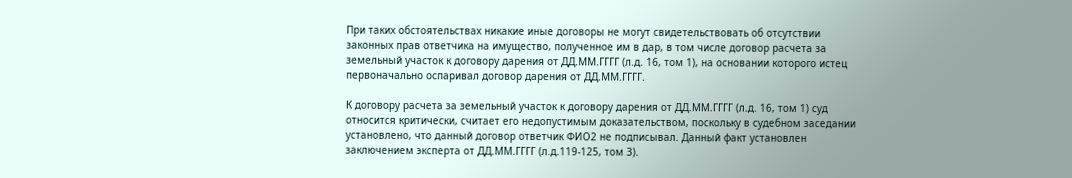При таких обстоятельствах никакие иные договоры не могут свидетельствовать об отсутствии законных прав ответчика на имущество, полученное им в дар, в том числе договор расчета за земельный участок к договору дарения от ДД.ММ.ГГГГ (л.д. 16, том 1), на основании которого истец первоначально оспаривал договор дарения от ДД.ММ.ГГГГ.

К договору расчета за земельный участок к договору дарения от ДД.ММ.ГГГГ (л.д. 16, том 1) суд относится критически, считает его недопустимым доказательством, поскольку в судебном заседании установлено, что данный договор ответчик ФИО2 не подписывал. Данный факт установлен заключением эксперта от ДД.ММ.ГГГГ (л.д.119-125, том 3).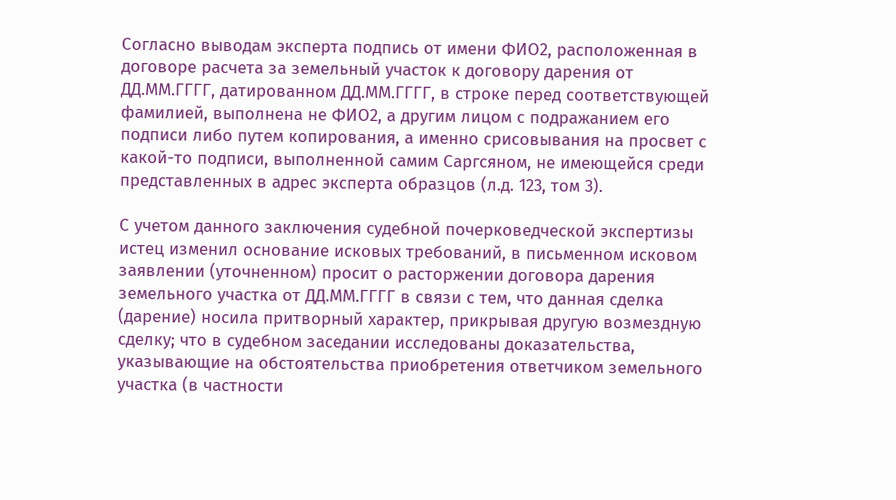Согласно выводам эксперта подпись от имени ФИО2, расположенная в договоре расчета за земельный участок к договору дарения от ДД.ММ.ГГГГ, датированном ДД.ММ.ГГГГ, в строке перед соответствующей фамилией, выполнена не ФИО2, а другим лицом с подражанием его подписи либо путем копирования, а именно срисовывания на просвет с какой-то подписи, выполненной самим Саргсяном, не имеющейся среди представленных в адрес эксперта образцов (л.д. 123, том 3).

С учетом данного заключения судебной почерковедческой экспертизы истец изменил основание исковых требований, в письменном исковом заявлении (уточненном) просит о расторжении договора дарения земельного участка от ДД.ММ.ГГГГ в связи с тем, что данная сделка (дарение) носила притворный характер, прикрывая другую возмездную сделку; что в судебном заседании исследованы доказательства, указывающие на обстоятельства приобретения ответчиком земельного участка (в частности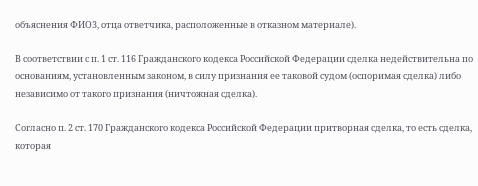объяснения ФИО3, отца ответчика, расположенные в отказном материале).

В соответствии с п. 1 ст. 116 Гражданского кодекса Российской Федерации сделка недействительна по основаниям, установленным законом, в силу признания ее таковой судом (оспоримая сделка) либо независимо от такого признания (ничтожная сделка).

Согласно п. 2 ст. 170 Гражданского кодекса Российской Федерации притворная сделка, то есть сделка, которая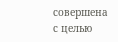совершена с целью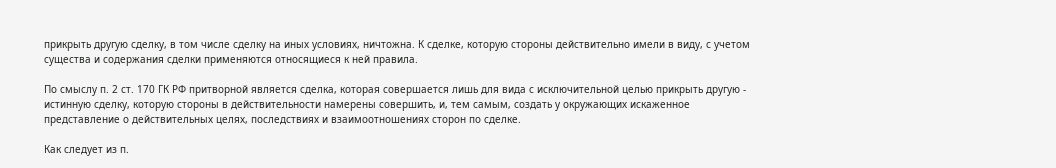прикрыть другую сделку, в том числе сделку на иных условиях, ничтожна. К сделке, которую стороны действительно имели в виду, с учетом существа и содержания сделки применяются относящиеся к ней правила.

По смыслу п. 2 ст. 170 ГК РФ притворной является сделка, которая совершается лишь для вида с исключительной целью прикрыть другую - истинную сделку, которую стороны в действительности намерены совершить, и, тем самым, создать у окружающих искаженное представление о действительных целях, последствиях и взаимоотношениях сторон по сделке.

Как следует из п.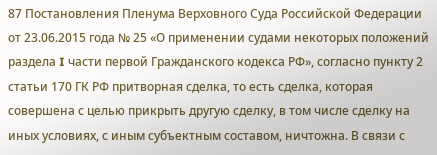87 Постановления Пленума Верховного Суда Российской Федерации от 23.06.2015 года № 25 «О применении судами некоторых положений раздела I части первой Гражданского кодекса РФ», согласно пункту 2 статьи 170 ГК РФ притворная сделка, то есть сделка, которая совершена с целью прикрыть другую сделку, в том числе сделку на иных условиях, с иным субъектным составом, ничтожна. В связи с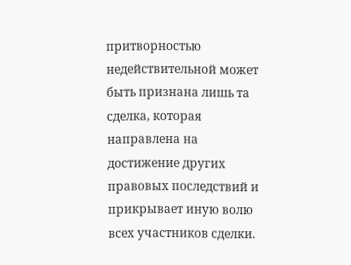притворностью недействительной может быть признана лишь та сделка, которая направлена на достижение других правовых последствий и прикрывает иную волю всех участников сделки.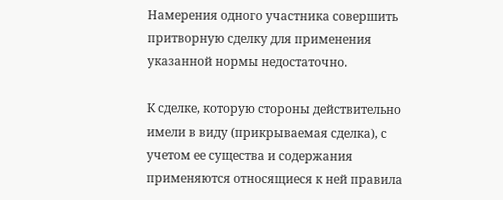Намерения одного участника совершить притворную сделку для применения указанной нормы недостаточно.

К сделке, которую стороны действительно имели в виду (прикрываемая сделка), с учетом ее существа и содержания применяются относящиеся к ней правила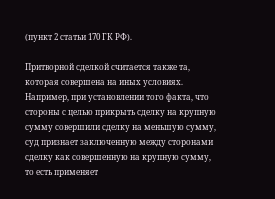(пункт 2 статьи 170 ГК РФ).

Притворной сделкой считается также та, которая совершена на иных условиях. Например, при установлении того факта, что стороны с целью прикрыть сделку на крупную сумму совершили сделку на меньшую сумму, суд признает заключенную между сторонами сделку как совершенную на крупную сумму, то есть применяет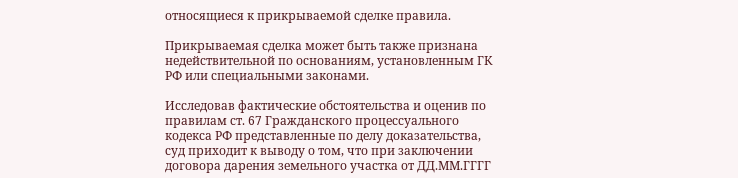относящиеся к прикрываемой сделке правила.

Прикрываемая сделка может быть также признана недействительной по основаниям, установленным ГК РФ или специальными законами.

Исследовав фактические обстоятельства и оценив по правилам ст. 67 Гражданского процессуального кодекса РФ представленные по делу доказательства, суд приходит к выводу о том, что при заключении договора дарения земельного участка от ДД.ММ.ГГГГ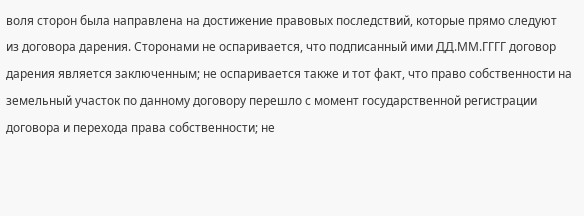воля сторон была направлена на достижение правовых последствий, которые прямо следуют из договора дарения. Сторонами не оспаривается, что подписанный ими ДД.ММ.ГГГГ договор дарения является заключенным; не оспаривается также и тот факт, что право собственности на земельный участок по данному договору перешло с момент государственной регистрации договора и перехода права собственности; не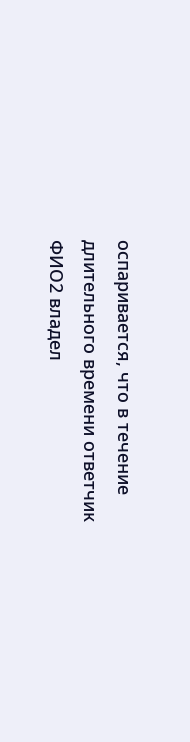оспаривается, что в течение длительного времени ответчик ФИО2 владел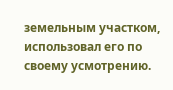земельным участком, использовал его по своему усмотрению.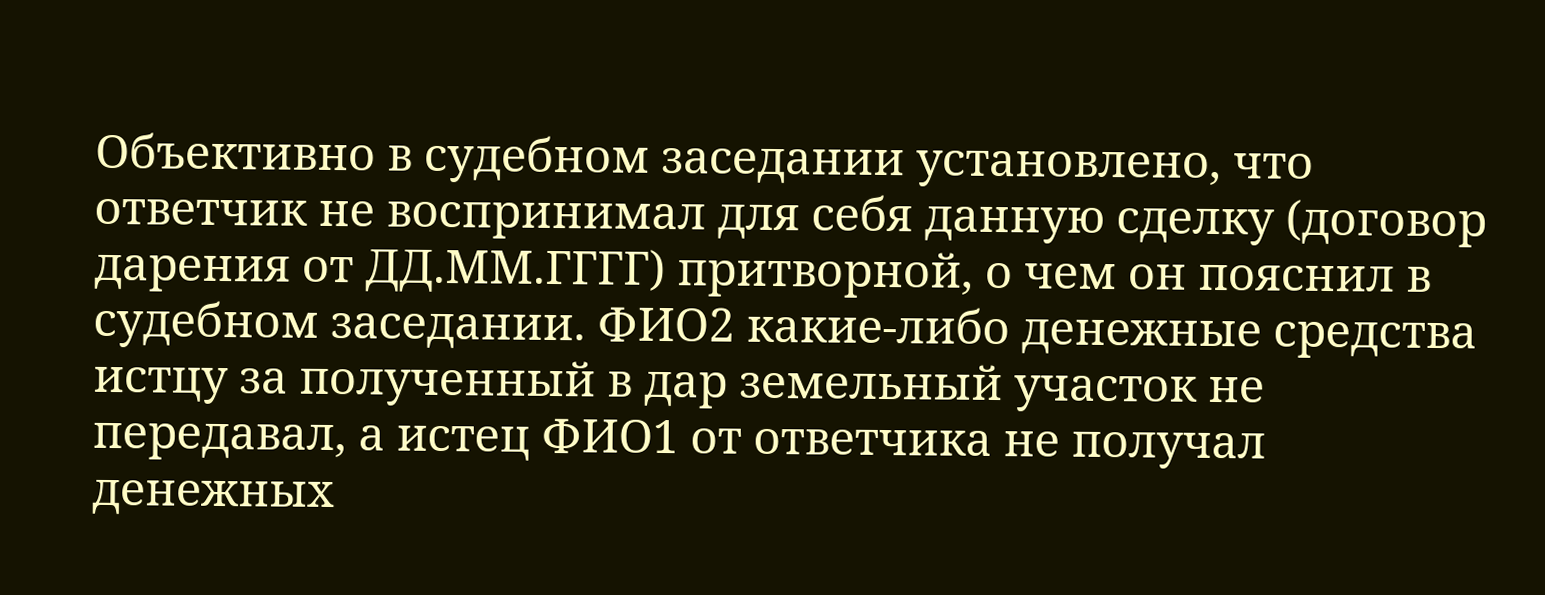Объективно в судебном заседании установлено, что ответчик не воспринимал для себя данную сделку (договор дарения от ДД.ММ.ГГГГ) притворной, о чем он пояснил в судебном заседании. ФИО2 какие-либо денежные средства истцу за полученный в дар земельный участок не передавал, а истец ФИО1 от ответчика не получал денежных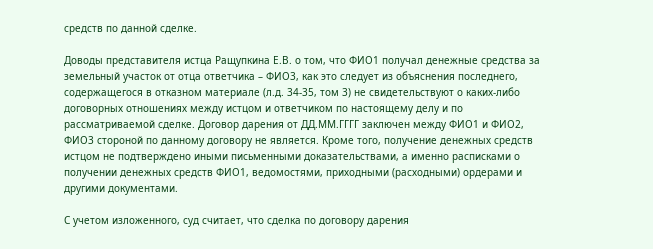средств по данной сделке.

Доводы представителя истца Ращупкина Е.В. о том, что ФИО1 получал денежные средства за земельный участок от отца ответчика – ФИО3, как это следует из объяснения последнего, содержащегося в отказном материале (л.д. 34-35, том 3) не свидетельствуют о каких-либо договорных отношениях между истцом и ответчиком по настоящему делу и по рассматриваемой сделке. Договор дарения от ДД.ММ.ГГГГ заключен между ФИО1 и ФИО2, ФИО3 стороной по данному договору не является. Кроме того, получение денежных средств истцом не подтверждено иными письменными доказательствами, а именно расписками о получении денежных средств ФИО1, ведомостями, приходными (расходными) ордерами и другими документами.

С учетом изложенного, суд считает, что сделка по договору дарения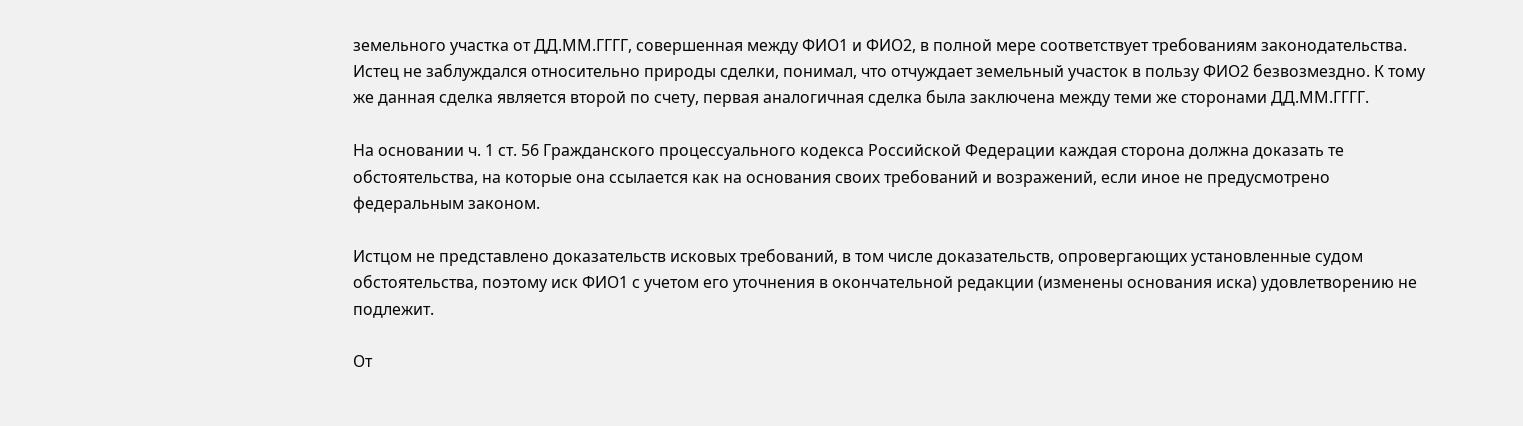земельного участка от ДД.ММ.ГГГГ, совершенная между ФИО1 и ФИО2, в полной мере соответствует требованиям законодательства. Истец не заблуждался относительно природы сделки, понимал, что отчуждает земельный участок в пользу ФИО2 безвозмездно. К тому же данная сделка является второй по счету, первая аналогичная сделка была заключена между теми же сторонами ДД.ММ.ГГГГ.

На основании ч. 1 ст. 56 Гражданского процессуального кодекса Российской Федерации каждая сторона должна доказать те обстоятельства, на которые она ссылается как на основания своих требований и возражений, если иное не предусмотрено федеральным законом.

Истцом не представлено доказательств исковых требований, в том числе доказательств, опровергающих установленные судом обстоятельства, поэтому иск ФИО1 с учетом его уточнения в окончательной редакции (изменены основания иска) удовлетворению не подлежит.

От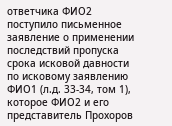ответчика ФИО2 поступило письменное заявление о применении последствий пропуска срока исковой давности по исковому заявлению ФИО1 (л.д. 33-34, том 1), которое ФИО2 и его представитель Прохоров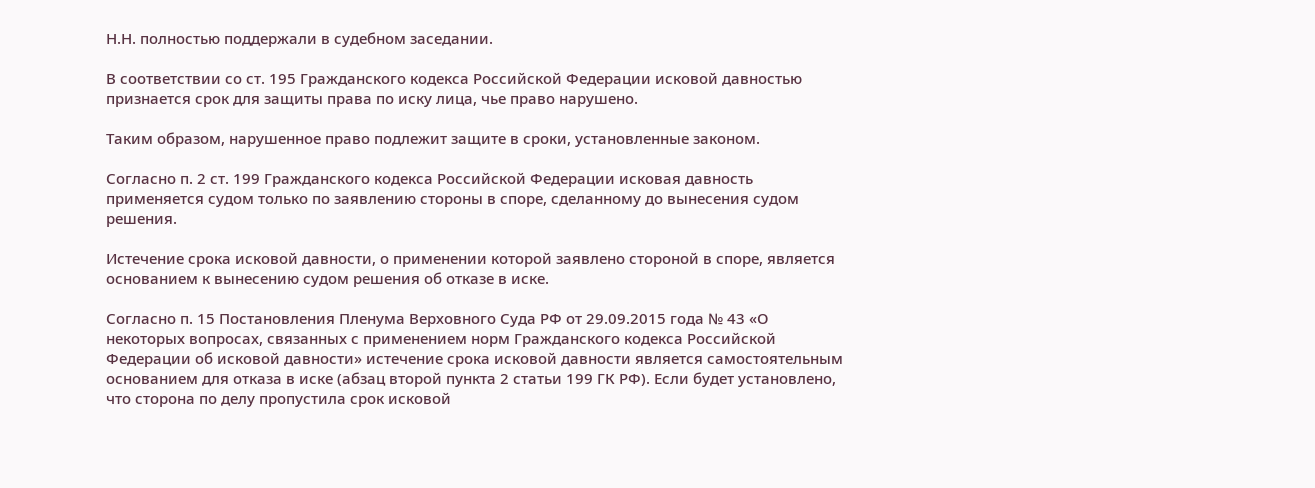Н.Н. полностью поддержали в судебном заседании.

В соответствии со ст. 195 Гражданского кодекса Российской Федерации исковой давностью признается срок для защиты права по иску лица, чье право нарушено.

Таким образом, нарушенное право подлежит защите в сроки, установленные законом.

Согласно п. 2 ст. 199 Гражданского кодекса Российской Федерации исковая давность применяется судом только по заявлению стороны в споре, сделанному до вынесения судом решения.

Истечение срока исковой давности, о применении которой заявлено стороной в споре, является основанием к вынесению судом решения об отказе в иске.

Согласно п. 15 Постановления Пленума Верховного Суда РФ от 29.09.2015 года № 43 «О некоторых вопросах, связанных с применением норм Гражданского кодекса Российской Федерации об исковой давности» истечение срока исковой давности является самостоятельным основанием для отказа в иске (абзац второй пункта 2 статьи 199 ГК РФ). Если будет установлено, что сторона по делу пропустила срок исковой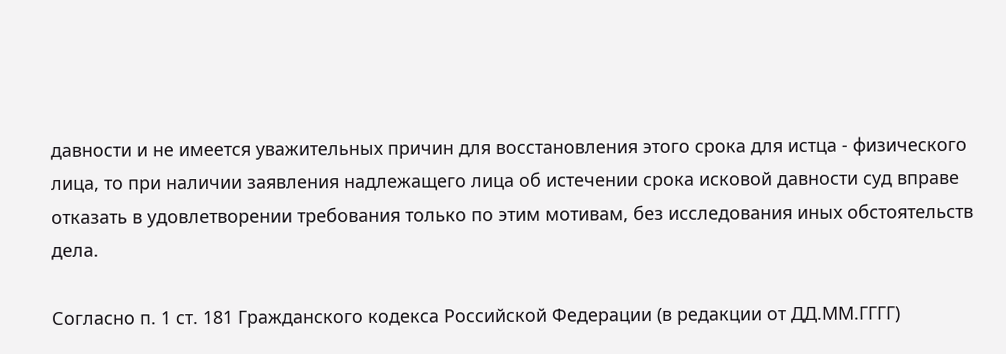давности и не имеется уважительных причин для восстановления этого срока для истца - физического лица, то при наличии заявления надлежащего лица об истечении срока исковой давности суд вправе отказать в удовлетворении требования только по этим мотивам, без исследования иных обстоятельств дела.

Согласно п. 1 ст. 181 Гражданского кодекса Российской Федерации (в редакции от ДД.ММ.ГГГГ)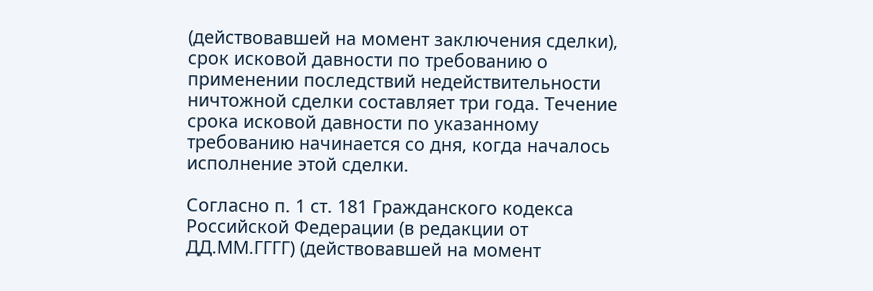(действовавшей на момент заключения сделки), срок исковой давности по требованию о применении последствий недействительности ничтожной сделки составляет три года. Течение срока исковой давности по указанному требованию начинается со дня, когда началось исполнение этой сделки.

Согласно п. 1 ст. 181 Гражданского кодекса Российской Федерации (в редакции от ДД.ММ.ГГГГ) (действовавшей на момент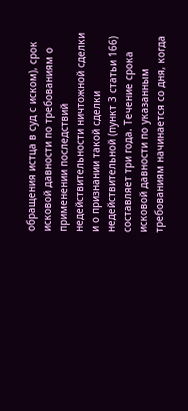обращения истца в суд с иском), срок исковой давности по требованиям о применении последствий недействительности ничтожной сделки и о признании такой сделки недействительной (пункт 3 статьи 166) составляет три года. Течение срока исковой давности по указанным требованиям начинается со дня, когда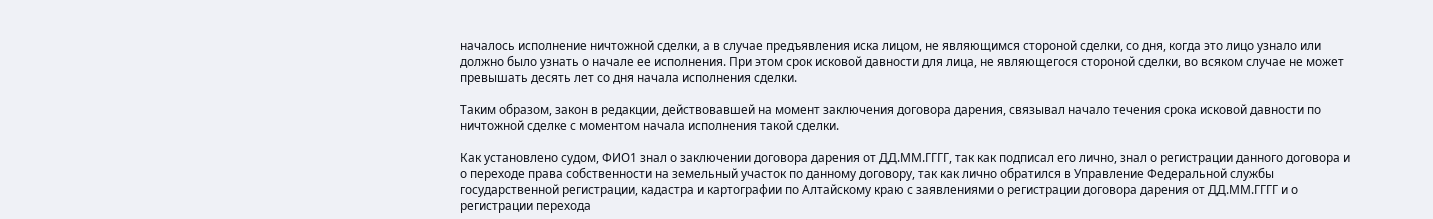началось исполнение ничтожной сделки, а в случае предъявления иска лицом, не являющимся стороной сделки, со дня, когда это лицо узнало или должно было узнать о начале ее исполнения. При этом срок исковой давности для лица, не являющегося стороной сделки, во всяком случае не может превышать десять лет со дня начала исполнения сделки.

Таким образом, закон в редакции, действовавшей на момент заключения договора дарения, связывал начало течения срока исковой давности по ничтожной сделке с моментом начала исполнения такой сделки.

Как установлено судом, ФИО1 знал о заключении договора дарения от ДД.ММ.ГГГГ, так как подписал его лично, знал о регистрации данного договора и о переходе права собственности на земельный участок по данному договору, так как лично обратился в Управление Федеральной службы государственной регистрации, кадастра и картографии по Алтайскому краю с заявлениями о регистрации договора дарения от ДД.ММ.ГГГГ и о регистрации перехода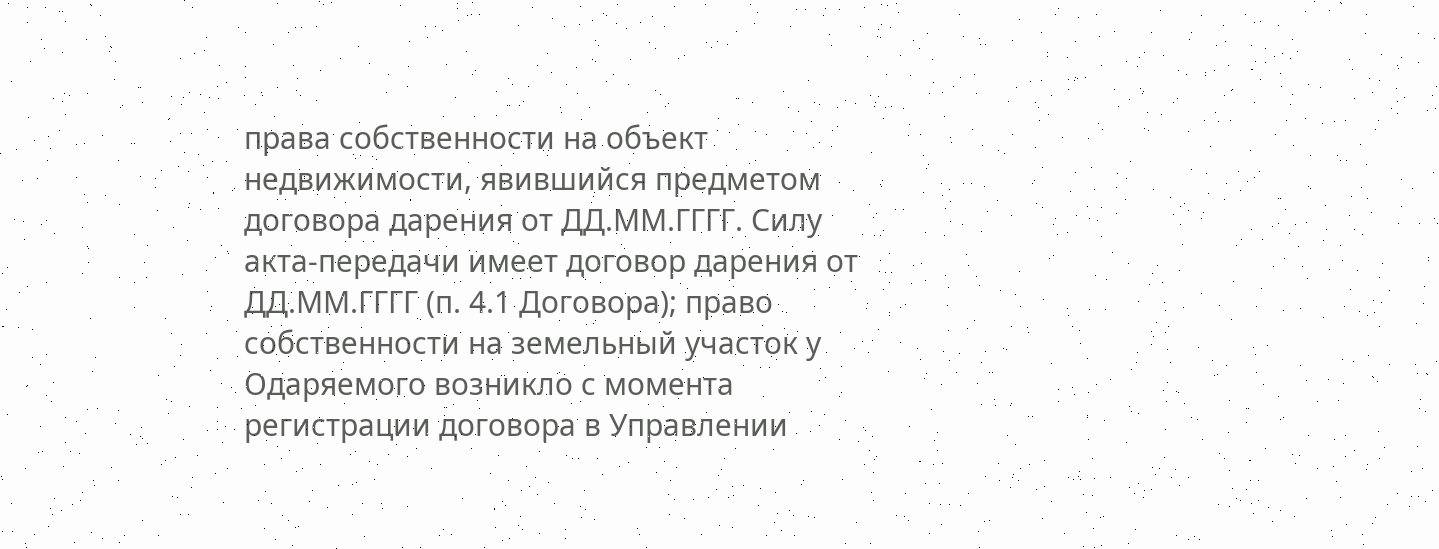права собственности на объект недвижимости, явившийся предметом договора дарения от ДД.ММ.ГГГГ. Силу акта-передачи имеет договор дарения от ДД.ММ.ГГГГ (п. 4.1 Договора); право собственности на земельный участок у Одаряемого возникло с момента регистрации договора в Управлении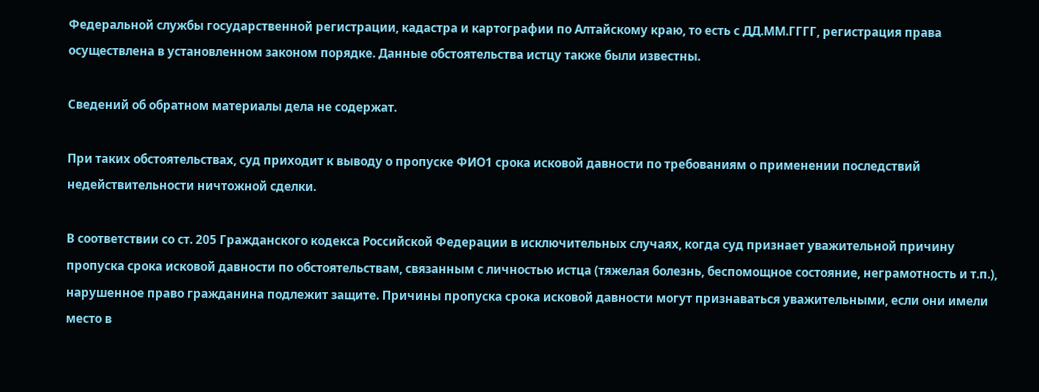Федеральной службы государственной регистрации, кадастра и картографии по Алтайскому краю, то есть с ДД.ММ.ГГГГ, регистрация права осуществлена в установленном законом порядке. Данные обстоятельства истцу также были известны.

Сведений об обратном материалы дела не содержат.

При таких обстоятельствах, суд приходит к выводу о пропуске ФИО1 срока исковой давности по требованиям о применении последствий недействительности ничтожной сделки.

В соответствии со ст. 205 Гражданского кодекса Российской Федерации в исключительных случаях, когда суд признает уважительной причину пропуска срока исковой давности по обстоятельствам, связанным с личностью истца (тяжелая болезнь, беспомощное состояние, неграмотность и т.п.), нарушенное право гражданина подлежит защите. Причины пропуска срока исковой давности могут признаваться уважительными, если они имели место в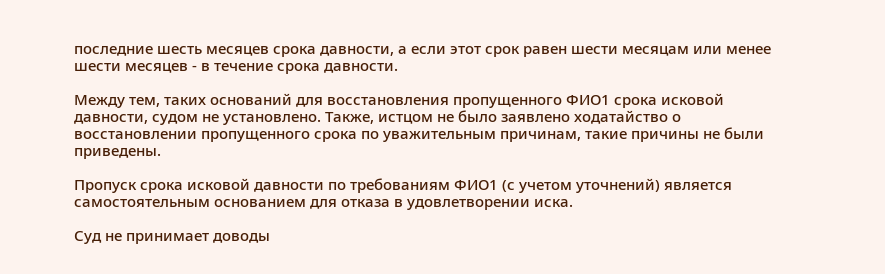последние шесть месяцев срока давности, а если этот срок равен шести месяцам или менее шести месяцев - в течение срока давности.

Между тем, таких оснований для восстановления пропущенного ФИО1 срока исковой давности, судом не установлено. Также, истцом не было заявлено ходатайство о восстановлении пропущенного срока по уважительным причинам, такие причины не были приведены.

Пропуск срока исковой давности по требованиям ФИО1 (с учетом уточнений) является самостоятельным основанием для отказа в удовлетворении иска.

Суд не принимает доводы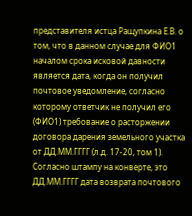представителя истца Ращупкина Е.В. о том, что в данном случае для ФИО1 началом срока исковой давности является дата, когда он получил почтовое уведомление, согласно которому ответчик не получил его (ФИО1) требование о расторжении договора дарения земельного участка от ДД.ММ.ГГГГ (л.д. 17-20, том 1). Согласно штампу на конверте, это ДД.ММ.ГГГГ дата возврата почтового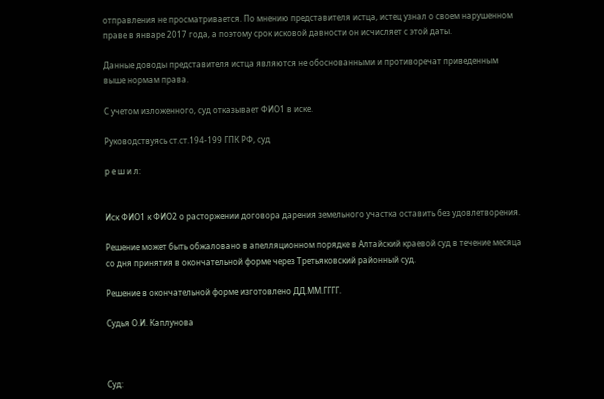отправления не просматривается. По мнению представителя истца, истец узнал о своем нарушенном праве в январе 2017 года, а поэтому срок исковой давности он исчисляет с этой даты.

Данные доводы представителя истца являются не обоснованными и противоречат приведенным выше нормам права.

С учетом изложенного, суд отказывает ФИО1 в иске.

Руководствуясь ст.ст.194-199 ГПК РФ, суд

р е ш и л:


Иск ФИО1 к ФИО2 о расторжении договора дарения земельного участка оставить без удовлетворения.

Решение может быть обжаловано в апелляционном порядке в Алтайский краевой суд в течение месяца со дня принятия в окончательной форме через Третьяковский районный суд.

Решение в окончательной форме изготовлено ДД.ММ.ГГГГ.

Судья О.И. Каплунова



Суд: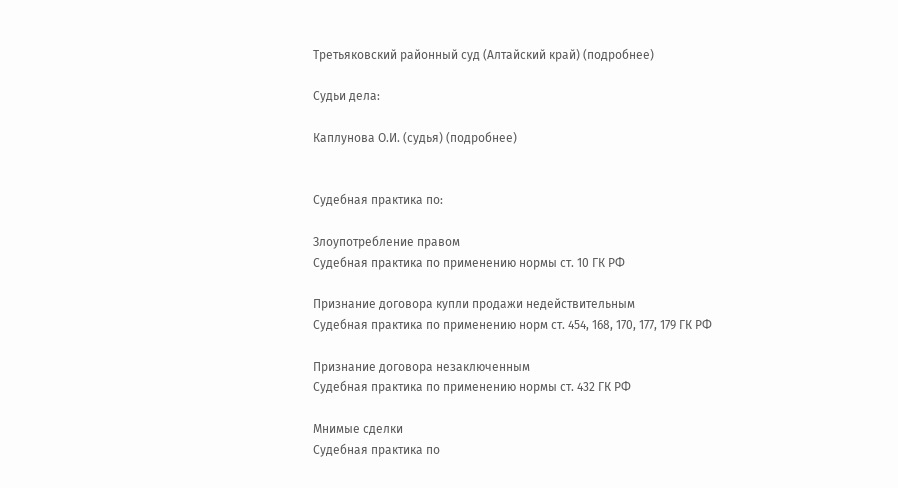Третьяковский районный суд (Алтайский край) (подробнее)

Судьи дела:

Каплунова О.И. (судья) (подробнее)


Судебная практика по:

Злоупотребление правом
Судебная практика по применению нормы ст. 10 ГК РФ

Признание договора купли продажи недействительным
Судебная практика по применению норм ст. 454, 168, 170, 177, 179 ГК РФ

Признание договора незаключенным
Судебная практика по применению нормы ст. 432 ГК РФ

Мнимые сделки
Судебная практика по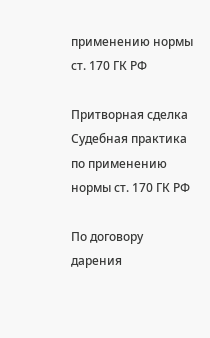применению нормы ст. 170 ГК РФ

Притворная сделка
Судебная практика по применению нормы ст. 170 ГК РФ

По договору дарения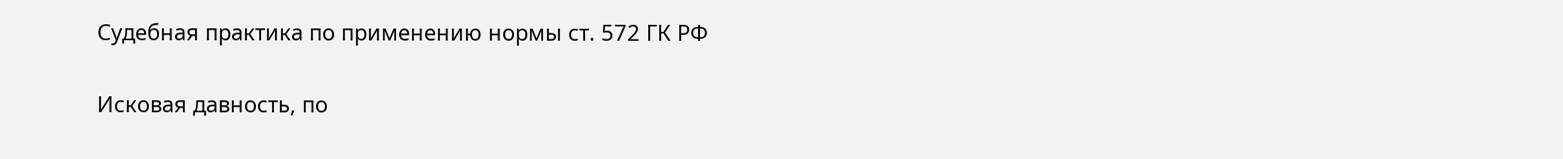Судебная практика по применению нормы ст. 572 ГК РФ

Исковая давность, по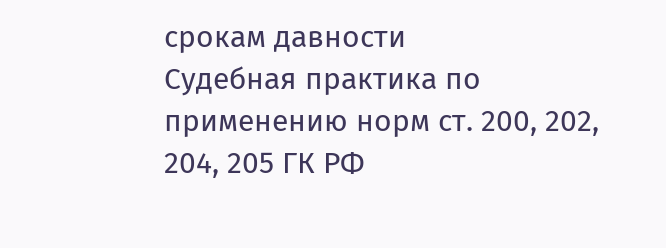срокам давности
Судебная практика по применению норм ст. 200, 202, 204, 205 ГК РФ